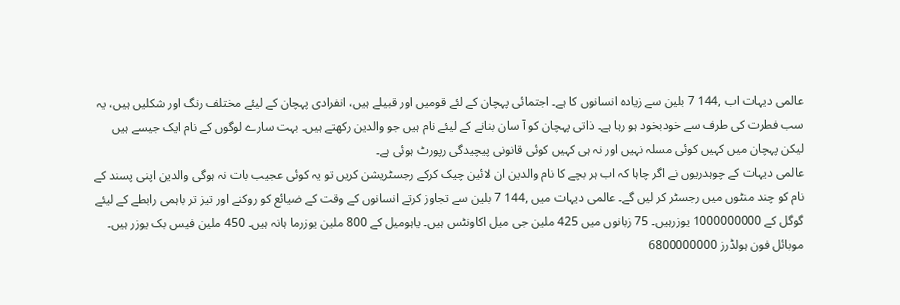عالمی دیہات اب ,144 7 بلین سے زیادہ انسانوں کا ہے۔ اجتمائی پہچان کے لئے قومیں اور قبیلے ہیں، انفرادی پہچان کے لیئے مختلف رنگ اور شکلیں ہیں، یہ سب فطرت کی طرف سے خودبخود ہو رہا ہے۔ ذاتی پہچان کو آ سان بنانے کے لیئے نام ہیں جو والدین رکھتے ہیں۔ بہت سارے لوگوں کے نام ایک جیسے ہیں لیکن پہچان میں کہیں کوئی مسلہ نہیں اور نہ ہی کہیں کوئی قانونی پیچیدگی رپورٹ ہوئی ہے۔
عالمی دیہات کے چوہدریوں نے اگر چاہا کہ اب ہر بچے کا نام والدین ان لائین چیک کرکے رجسٹریشن کریں تو یہ کوئی عجیب بات نہ ہوگی والدین اپنی پسند کے نام کو چند منٹوں میں رجسٹر کر لیں گے۔ عالمی دیہات میں ,144 7 بلین سے تجاوز کرتے انسانوں کے وقت کے ضیائع کو روکنے اور تیز تر باہمی رابطے کے لیئے گوگل کے 1000000000 یوزرہیں۔ 75 زبانوں میں 425 ملین جی میل اکاونٹس ہیں۔ یاہومیل کے 800 ملین یوزرما ہانہ ہیں۔ 450 ملین فیس بک یوزر ہیں۔ موبائل فون ہولڈرز 6800000000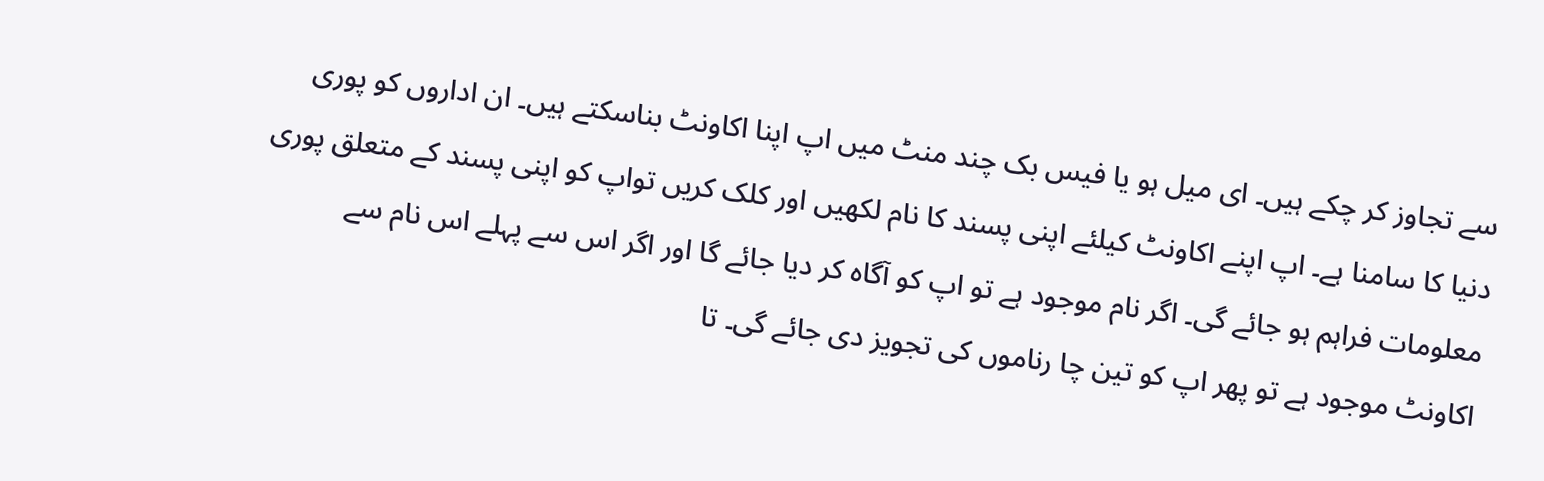سے تجاوز کر چکے ہیں۔ ای میل ہو یا فیس بک چند منٹ میں اپ اپنا اکاونٹ بناسکتے ہیں۔ ان اداروں کو پوری دنیا کا سامنا ہے۔ اپ اپنے اکاونٹ کیلئے اپنی پسند کا نام لکھیں اور کلک کریں تواپ کو اپنی پسند کے متعلق پوری معلومات فراہم ہو جائے گی۔ اگر نام موجود ہے تو اپ کو آگاہ کر دیا جائے گا اور اگر اس سے پہلے اس نام سے اکاونٹ موجود ہے تو پھر اپ کو تین چا رناموں کی تجویز دی جائے گی۔ تا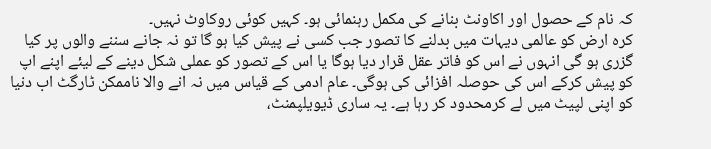کہ نام کے حصول اور اکاونٹ بنانے کی مکمل رہنمائی ہو۔ کہیں کوئی روکاوٹ نہیں۔
کرہ ارض کو عالمی دیہات میں بدلنے کا تصور جب کسی نے پیش کیا ہو گا تو نہ جانے سننے والوں پر کیا گزری ہو گی انہوں نے اس کو فاتر عقل قرار دیا ہوگا یا اس کے تصور کو عملی شکل دینے کے لیئے اپنے اپ کو پیش کرکے اس کی حوصلہ افزائی کی ہوگی۔ عام ادمی کے قیاس میں نہ انے والا ناممکن ٹارگٹ اب دنیا کو اپنی لپیٹ میں لے کرمحدود کر رہا ہے۔ یہ ساری ڈیویلپمنٹ،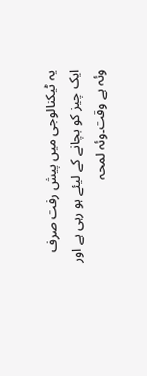یہ ٹیکنالوجی میں پیش رفت صرف ایک چیز کو بچانے کے لیئے ہو رہی ہے اور وئہ ہے وقت۔وئہ لمحہ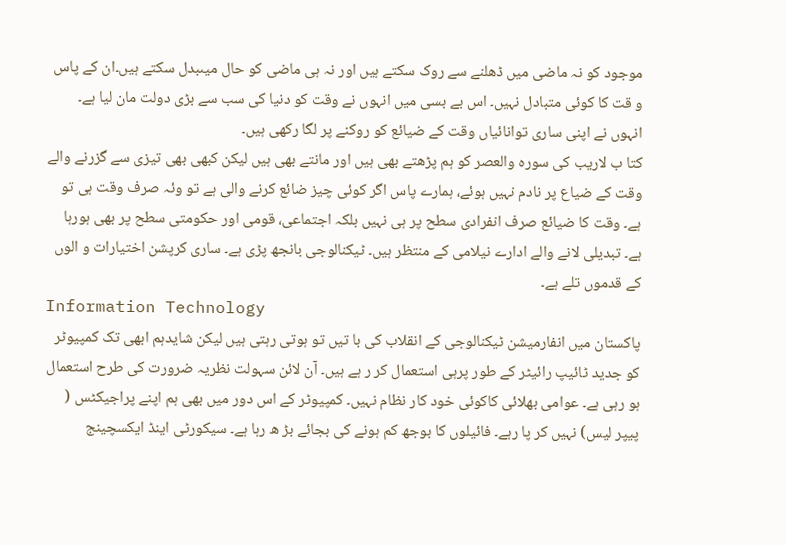موجود کو نہ ماضی میں ڈھلنے سے روک سکتے ہیں اور نہ ہی ماضی کو حال میںبدل سکتے ہیں۔ان کے پاس و قت کا کوئی متبادل نہیں۔ اس بے بسی میں انہوں نے وقت کو دنیا کی سب سے بڑی دولت مان لیا ہے۔ انہوں نے اپنی ساری توانائیاں وقت کے ضیائع کو روکنے پر لگا رکھی ہیں۔
کتا ب لاریب کی سورہ والعصر کو ہم پڑھتے بھی ہیں اور مانتے بھی ہیں لیکن کبھی بھی تیزی سے گزرنے والے وقت کے ضیاع پر نادم نہیں ہوئے، ہمارے پاس اگر کوئی چیز ضائع کرنے والی ہے تو وئہ صرف وقت ہی تو ہے۔ وقت کا ضیائع صرف انفرادی سطح پر ہی نہیں بلکہ اجتماعی، قومی اور حکومتی سطح پر بھی ہورہا ہے۔ تبدیلی لانے والے ادارے نیلامی کے منتظر ہیں۔ ٹیکنالوجی بانجھ پڑی ہے۔ ساری کرپشن اختیارات و الوں کے قدموں تلے ہے۔
Information Technology
پاکستان میں انفارمیشن ٹیکنالوجی کے انقلاب کی با تیں تو ہوتی رہتی ہیں لیکن شایدہم ابھی تک کمپیوٹر کو جدید ٹائیپ رائیٹر کے طور پرہی استعمال کر ر ہے ہیں۔ آن لائن سہولت نظریہ ضرورت کی طرح استعمال ہو رہی ہے۔ عوامی بھلائی کاکوئی خود کار نظام نہیں۔ کمپیوٹر کے اس دور میں بھی ہم اپنے پراجیکٹس ( پیپر لیس) نہیں کر پا رہے۔ فائیلوں کا بوجھ کم ہونے کی بجائے بڑ ھ رہا ہے۔ سیکورٹی اینڈ ایکسچینج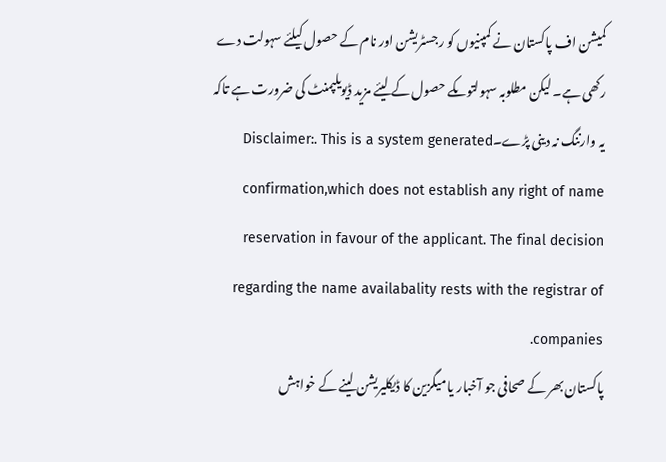کمیشن اف پاکستان نے کمپنیوں کو رجسٹریشن اور نام کے حصول کیلئے سہولت دے رکھی ہے۔ لیکن مطلوبہ سہولتوںکے حصول کے لیئے مزید ڈیویلپمنٹ کی ضرورت ہے تاکہ یہ وارننگ نہ دینی پڑے۔Disclaimer:. This is a system generated confirmation,which does not establish any right of name reservation in favour of the applicant. The final decision regarding the name availabality rests with the registrar of companies.
پاکستان بھر کے صحافی جو آخبار یا میگزین کا ڈیکلیریشن لینے کے خواہش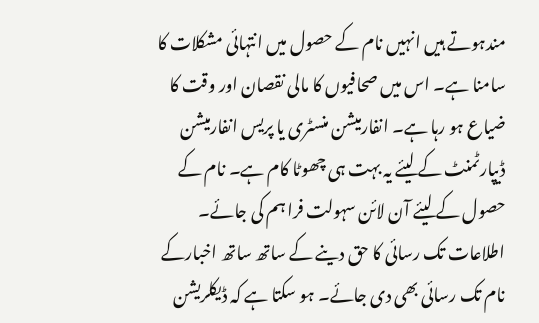مندہوتے ہیں انہیں نام کے حصول میں انتہائی مشکلات کا سامنا ہے۔ اس میں صحافیوں کا مالی نقصان اور وقت کا ضیاع ہو رہا ہے۔ انفارمیشن منسٹری یا پریس انفارمیشن ڈیپارٹمنٹ کے لیئے یہ بہت ہی چھوٹا کام ہے۔ نام کے حصول کے لیئے آن لائن سہولت فرا ہم کی جائے۔ اطلاعات تک رسائی کا حق دینے کے ساتھ ساتھ اخبارکے نام تک رسائی بھی دی جائے۔ ہو سکتا ہے کہ ڈیکلریشن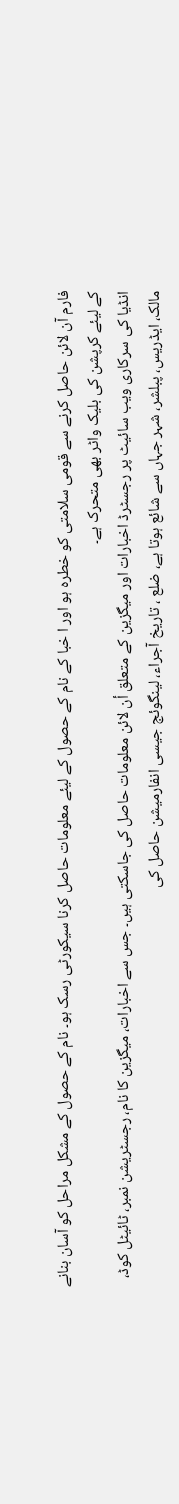فارم آن لائن حاصل کرنے سے قومی سلامتی کو خطرہ ہو اور ا خبا کے نام کے حصول کے لیئے معلومات حاصل کرنا سیکورٹی رسک ہو۔ نام کے حصول کے مشکل مراحل کو آسان بنانے کے لیئے کرپشن کی بلیک واٹر بھی متحرک ہے۔
انڈیا کی سرکاری ویب سائیٹ پر رجسٹرڈ اخبارات اور میگزین کے متعلق أن لائن معلومات حاصل کی جاسکتی ہیں۔ جس سے اخبارات، میگزین کا نام، رجسٹریشن نمبر، ٹائیٹل کوڈ، مالک، ایڈریس، پبلشر، شہر جہاں سے شائع ہوتا ہے، ضلع ، تاریخ آجراء، لینگوئج جیسی انفارمیشن حاصل کی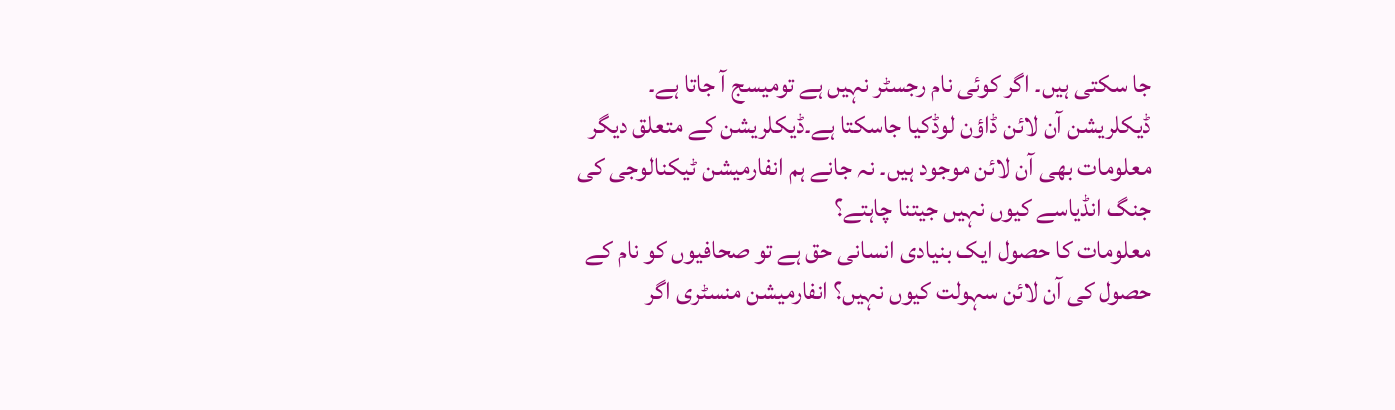جا سکتی ہیں۔ اگر کوئی نام رجسٹر نہیں ہے تومیسج آ جاتا ہے۔ ڈیکلریشن آن لائن ڈاؤن لوڈکیا جاسکتا ہے۔ڈیکلریشن کے متعلق دیگر معلومات بھی آن لائن موجود ہیں۔ نہ جانے ہم انفارمیشن ٹیکنالوجی کی جنگ انڈیاسے کیوں نہیں جیتنا چاہتے؟
معلومات کا حصول ایک بنیادی انسانی حق ہے تو صحافیوں کو نام کے حصول کی آن لائن سہولت کیوں نہیں؟ انفارمیشن منسٹری اگر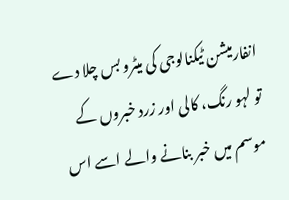انفارمیشن ٹیکنالوجی کی میٹرو بس چلا دے تو لہو رنگ، کالی اور زرد خبروں کے موسم میں خبر بنانے والے اسے اس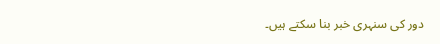دور کی سنہری خبر بنا سکتے ہیں۔